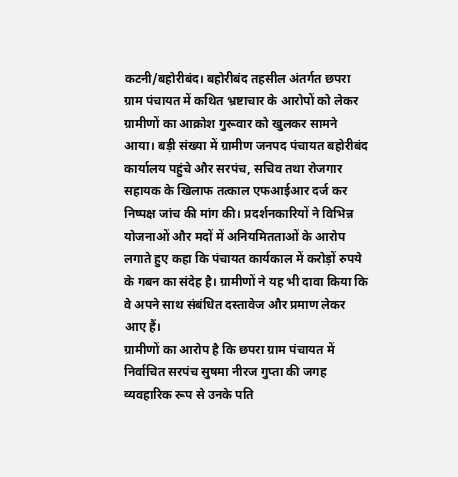कटनी/बहोरीबंद। बहोरीबंद तहसील अंतर्गत छपरा ग्राम पंचायत में कथित भ्रष्टाचार के आरोपों को लेकर ग्रामीणों का आक्रोश गुरूवार को खुलकर सामने आया। बड़ी संख्या में ग्रामीण जनपद पंचायत बहोरीबंद कार्यालय पहुंचे और सरपंच, सचिव तथा रोजगार सहायक के खिलाफ तत्काल एफआईआर दर्ज कर निष्पक्ष जांच की मांग की। प्रदर्शनकारियों ने विभिन्न योजनाओं और मदों में अनियमितताओं के आरोप लगाते हुए कहा कि पंचायत कार्यकाल में करोड़ों रुपये के गबन का संदेह है। ग्रामीणों ने यह भी दावा किया कि वे अपने साथ संबंधित दस्तावेज और प्रमाण लेकर आए हैं।
ग्रामीणों का आरोप है कि छपरा ग्राम पंचायत में निर्वाचित सरपंच सुषमा नीरज गुप्ता की जगह व्यवहारिक रूप से उनके पति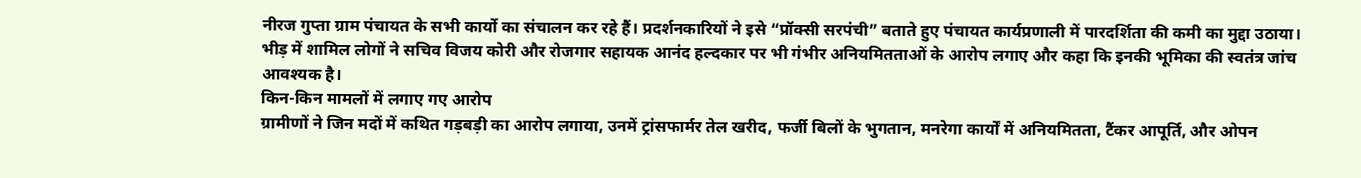नीरज गुप्ता ग्राम पंचायत के सभी कार्यो का संचालन कर रहे हैं। प्रदर्शनकारियों ने इसे “प्रॉक्सी सरपंची” बताते हुए पंचायत कार्यप्रणाली में पारदर्शिता की कमी का मुद्दा उठाया। भीड़ में शामिल लोगों ने सचिव विजय कोरी और रोजगार सहायक आनंद हल्दकार पर भी गंभीर अनियमितताओं के आरोप लगाए और कहा कि इनकी भूमिका की स्वतंत्र जांच आवश्यक है।
किन-किन मामलों में लगाए गए आरोप
ग्रामीणों ने जिन मदों में कथित गड़बड़ी का आरोप लगाया, उनमें ट्रांसफार्मर तेल खरीद, फर्जी बिलों के भुगतान, मनरेगा कार्यों में अनियमितता, टैंकर आपूर्ति, और ओपन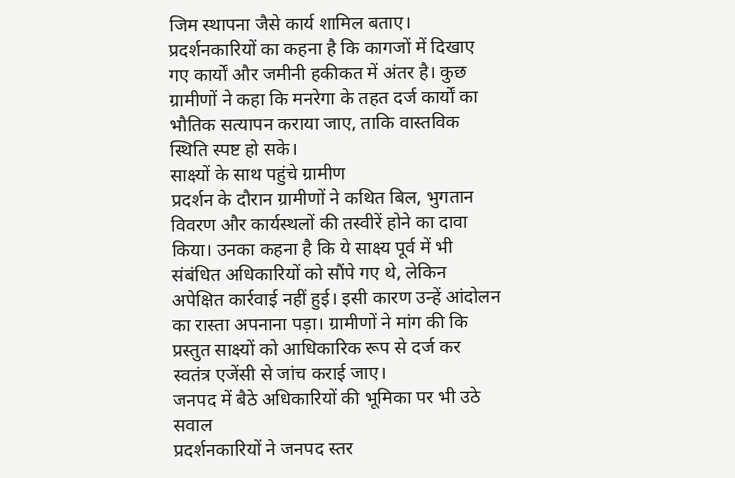जिम स्थापना जैसे कार्य शामिल बताए। प्रदर्शनकारियों का कहना है कि कागजों में दिखाए गए कार्यों और जमीनी हकीकत में अंतर है। कुछ ग्रामीणों ने कहा कि मनरेगा के तहत दर्ज कार्यों का भौतिक सत्यापन कराया जाए, ताकि वास्तविक स्थिति स्पष्ट हो सके।
साक्ष्यों के साथ पहुंचे ग्रामीण
प्रदर्शन के दौरान ग्रामीणों ने कथित बिल, भुगतान विवरण और कार्यस्थलों की तस्वीरें होने का दावा किया। उनका कहना है कि ये साक्ष्य पूर्व में भी संबंधित अधिकारियों को सौंपे गए थे, लेकिन अपेक्षित कार्रवाई नहीं हुई। इसी कारण उन्हें आंदोलन का रास्ता अपनाना पड़ा। ग्रामीणों ने मांग की कि प्रस्तुत साक्ष्यों को आधिकारिक रूप से दर्ज कर स्वतंत्र एजेंसी से जांच कराई जाए।
जनपद में बैठे अधिकारियों की भूमिका पर भी उठे सवाल
प्रदर्शनकारियों ने जनपद स्तर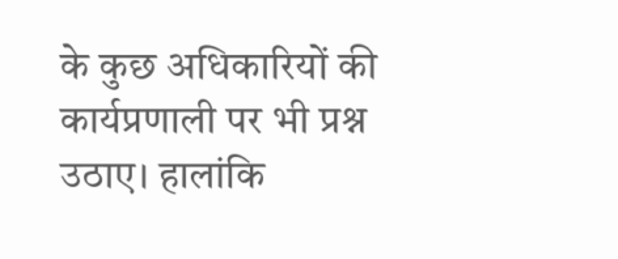के कुछ अधिकारियों की कार्यप्रणाली पर भी प्रश्न उठाए। हालांकि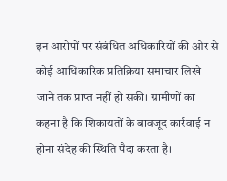इन आरोपों पर संबंधित अधिकारियों की ओर से कोई आधिकारिक प्रतिक्रिया समाचार लिखे जाने तक प्राप्त नहीं हो सकी। ग्रामीणों का कहना है कि शिकायतों के बावजूद कार्रवाई न होना संदेह की स्थिति पैदा करता है।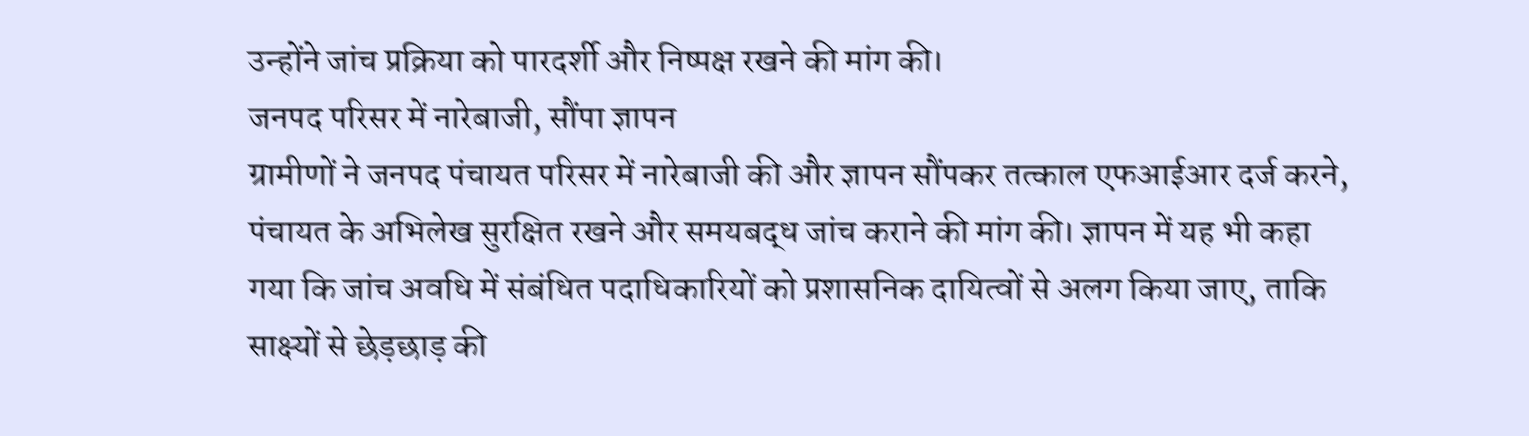उन्होंने जांच प्रक्रिया को पारदर्शी और निष्पक्ष रखने की मांग की।
जनपद परिसर में नारेबाजी, सौंपा ज्ञापन
ग्रामीणों ने जनपद पंचायत परिसर में नारेबाजी की और ज्ञापन सौंपकर तत्काल एफआईआर दर्ज करने, पंचायत के अभिलेख सुरक्षित रखने और समयबद्ध जांच कराने की मांग की। ज्ञापन में यह भी कहा गया कि जांच अवधि में संबंधित पदाधिकारियों को प्रशासनिक दायित्वों से अलग किया जाए, ताकि साक्ष्यों से छेड़छाड़ की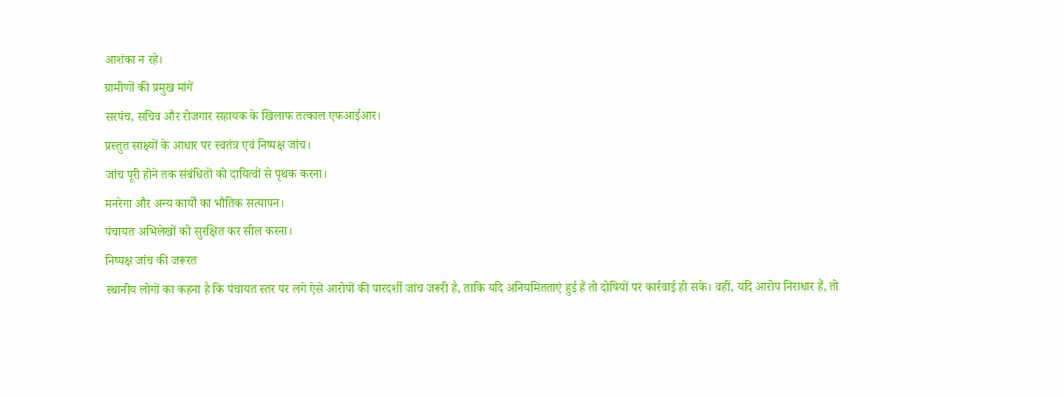आशंका न रहे।
ग्रामीणों की प्रमुख मांगें
सरपंच, सचिव और रोजगार सहायक के खिलाफ तत्काल एफआईआर।
प्रस्तुत साक्ष्यों के आधार पर स्वतंत्र एवं निष्पक्ष जांच।
जांच पूरी होने तक संबंधितों को दायित्वों से पृथक करना।
मनरेगा और अन्य कार्यों का भौतिक सत्यापन।
पंचायत अभिलेखों को सुरक्षित कर सील करना।
निष्पक्ष जांच की जरूरत
स्थानीय लोगों का कहना है कि पंचायत स्तर पर लगे ऐसे आरोपों की पारदर्शी जांच जरूरी है, ताकि यदि अनियमितताएं हुई हैं तो दोषियों पर कार्रवाई हो सके। वहीं, यदि आरोप निराधार हैं, तो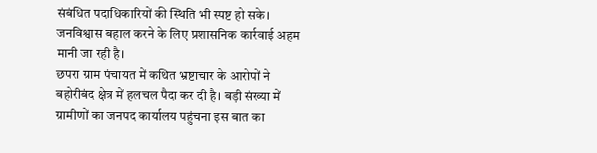संबंधित पदाधिकारियों की स्थिति भी स्पष्ट हो सके। जनविश्वास बहाल करने के लिए प्रशासनिक कार्रवाई अहम मानी जा रही है।
छपरा ग्राम पंचायत में कथित भ्रष्टाचार के आरोपों ने बहोरीबंद क्षेत्र में हलचल पैदा कर दी है। बड़ी संख्या में ग्रामीणों का जनपद कार्यालय पहुंचना इस बात का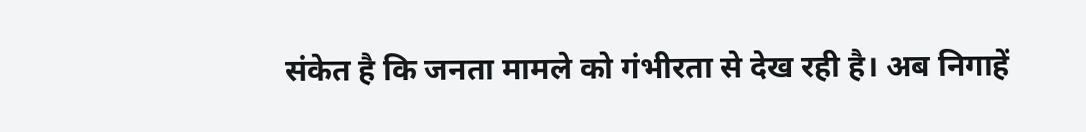संकेत है कि जनता मामले को गंभीरता से देख रही है। अब निगाहें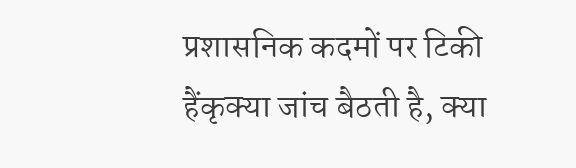प्रशासनिक कदमों पर टिकी हैंकृक्या जांच बैठती है, क्या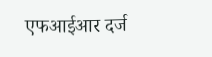एफआईआर दर्ज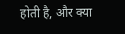होती है, और क्या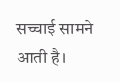सच्चाई सामने आती है।